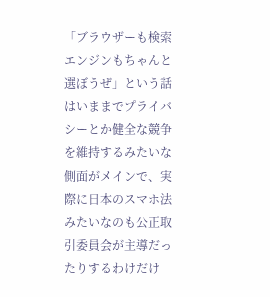「ブラウザーも検索エンジンもちゃんと選ぼうぜ」という話はいままでプライバシーとか健全な競争を維持するみたいな側面がメインで、実際に日本のスマホ法みたいなのも公正取引委員会が主導だったりするわけだけ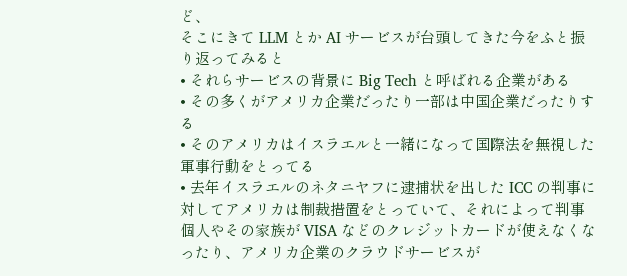ど、
そこにきて LLM とか AI サービスが台頭してきた今をふと振り返ってみると
• それらサービスの背景に Big Tech と呼ばれる企業がある
• その多くがアメリカ企業だったり一部は中国企業だったりする
• そのアメリカはイスラエルと一緒になって国際法を無視した軍事行動をとってる
• 去年イスラエルのネタニヤフに逮捕状を出した ICC の判事に対してアメリカは制裁措置をとっていて、それによって判事個人やその家族が VISA などのクレジットカードが使えなくなったり、アメリカ企業のクラウドサービスが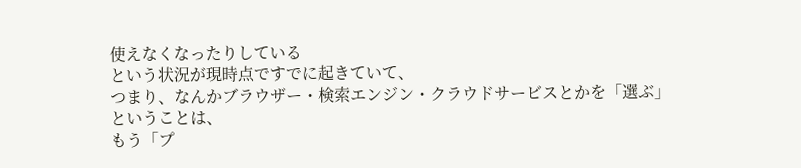使えなくなったりしている
という状況が現時点ですでに起きていて、
つまり、なんかブラウザー・検索エンジン・クラウドサービスとかを「選ぶ」ということは、
もう「プ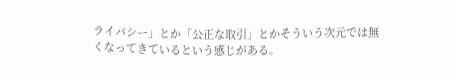ライバシー」とか「公正な取引」とかそういう次元では無くなってきているという感じがある。